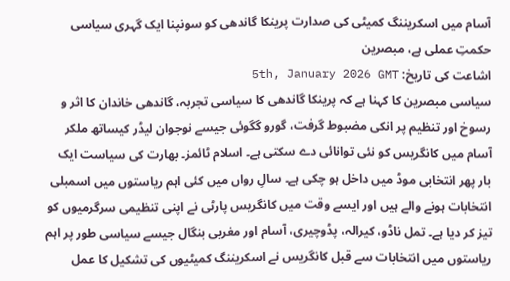آسام میں اسکریننگ کمیٹی کی صدارت پرینکا گاندھی کو سونپنا ایک گہری سیاسی حکمتِ عملی ہے، مبصرین
اشاعت کی تاریخ: 5th, January 2026 GMT
سیاسی مبصرین کا کہنا ہے کہ پرینکا گاندھی کا سیاسی تجربہ، گاندھی خاندان کا اثر و رسوخ اور تنظیم پر انکی مضبوط گرفت، گورو گگوئی جیسے نوجوان لیڈر کیساتھ ملکر آسام میں کانگریس کو نئی توانائی دے سکتی ہے۔ اسلام ٹائمز۔ بھارت کی سیاست ایک بار پھر انتخابی موڈ میں داخل ہو چکی ہے۔ سالِ رواں میں کئی اہم ریاستوں میں اسمبلی انتخابات ہونے والے ہیں اور ایسے وقت میں کانگریس پارٹی نے اپنی تنظیمی سرگرمیوں کو تیز کر دیا ہے۔ تمل ناڈو، کیرالہ، پڈوچیری، آسام اور مغربی بنگال جیسے سیاسی طور پر اہم ریاستوں میں انتخابات سے قبل کانگریس نے اسکریننگ کمیٹیوں کی تشکیل کا عمل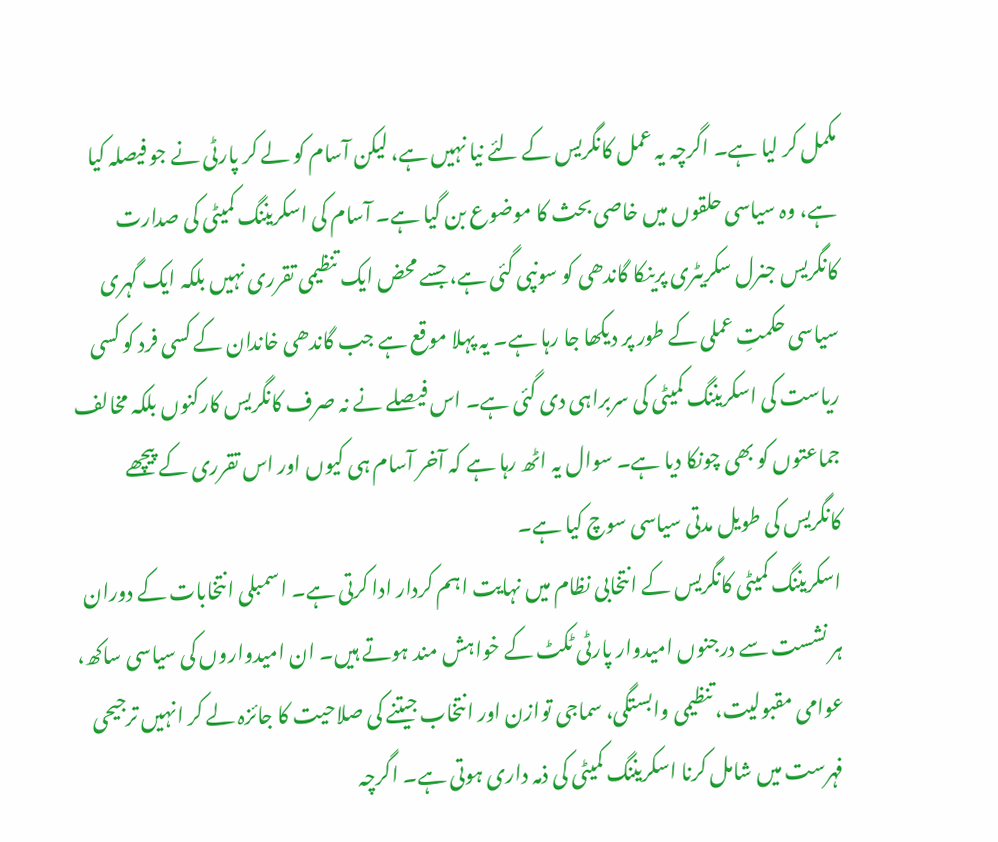مکمل کر لیا ہے۔ اگرچہ یہ عمل کانگریس کے لئے نیا نہیں ہے، لیکن آسام کو لے کر پارٹی نے جو فیصلہ کیا ہے، وہ سیاسی حلقوں میں خاصی بحث کا موضوع بن گیا ہے۔ آسام کی اسکریننگ کمیٹی کی صدارت کانگریس جنرل سکریٹری پرینکا گاندھی کو سونپی گئی ہے، جسے محض ایک تنظیمی تقرری نہیں بلکہ ایک گہری سیاسی حکمتِ عملی کے طور پر دیکھا جا رہا ہے۔ یہ پہلا موقع ہے جب گاندھی خاندان کے کسی فرد کو کسی ریاست کی اسکریننگ کمیٹی کی سربراہی دی گئی ہے۔ اس فیصلے نے نہ صرف کانگریس کارکنوں بلکہ مخالف جماعتوں کو بھی چونکا دیا ہے۔ سوال یہ اٹھ رہا ہے کہ آخر آسام ہی کیوں اور اس تقرری کے پیچھے کانگریس کی طویل مدتی سیاسی سوچ کیا ہے۔
اسکریننگ کمیٹی کانگریس کے انتخابی نظام میں نہایت اہم کردار ادا کرتی ہے۔ اسمبلی انتخابات کے دوران ہر نشست سے درجنوں امیدوار پارٹی ٹکٹ کے خواہش مند ہوتے ہیں۔ ان امیدواروں کی سیاسی ساکھ، عوامی مقبولیت، تنظیمی وابستگی، سماجی توازن اور انتخاب جیتنے کی صلاحیت کا جائزہ لے کر انہیں ترجیحی فہرست میں شامل کرنا اسکریننگ کمیٹی کی ذمہ داری ہوتی ہے۔ اگرچہ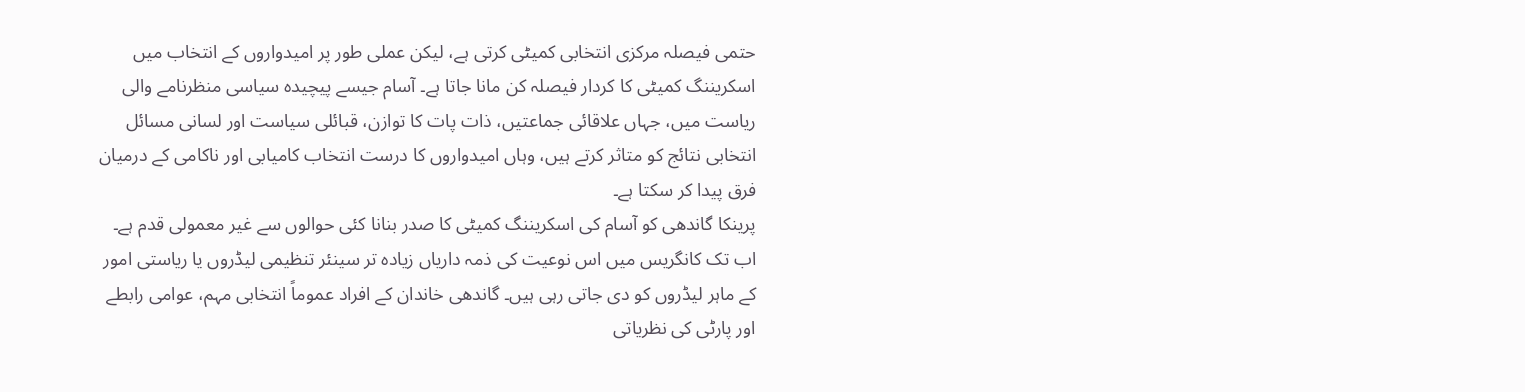حتمی فیصلہ مرکزی انتخابی کمیٹی کرتی ہے، لیکن عملی طور پر امیدواروں کے انتخاب میں اسکریننگ کمیٹی کا کردار فیصلہ کن مانا جاتا ہے۔ آسام جیسے پیچیدہ سیاسی منظرنامے والی ریاست میں، جہاں علاقائی جماعتیں، ذات پات کا توازن، قبائلی سیاست اور لسانی مسائل انتخابی نتائج کو متاثر کرتے ہیں، وہاں امیدواروں کا درست انتخاب کامیابی اور ناکامی کے درمیان فرق پیدا کر سکتا ہے۔
پرینکا گاندھی کو آسام کی اسکریننگ کمیٹی کا صدر بنانا کئی حوالوں سے غیر معمولی قدم ہے۔ اب تک کانگریس میں اس نوعیت کی ذمہ داریاں زیادہ تر سینئر تنظیمی لیڈروں یا ریاستی امور کے ماہر لیڈروں کو دی جاتی رہی ہیں۔ گاندھی خاندان کے افراد عموماً انتخابی مہم، عوامی رابطے اور پارٹی کی نظریاتی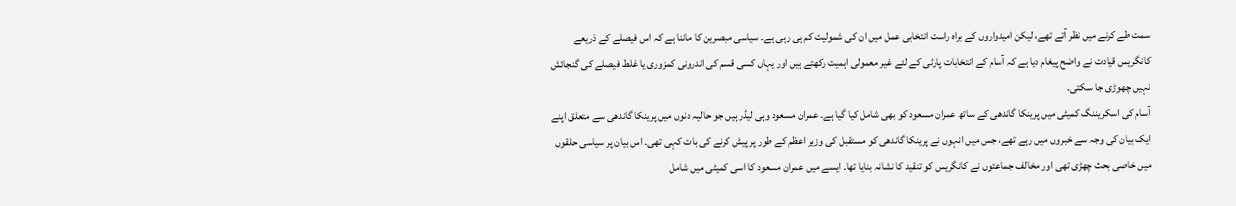سمت طے کرنے میں نظر آتے تھے، لیکن امیدواروں کے براہ راست انتخابی عمل میں ان کی شمولیت کم ہی رہی ہے۔ سیاسی مبصرین کا ماننا ہے کہ اس فیصلے کے ذریعے کانگریس قیادت نے واضح پیغام دیا ہے کہ آسام کے انتخابات پارٹی کے لئے غیر معمولی اہمیت رکھتے ہیں اور یہاں کسی قسم کی اندرونی کمزوری یا غلط فیصلے کی گنجائش نہیں چھوڑی جا سکتی۔
آسام کی اسکریننگ کمیٹی میں پرینکا گاندھی کے ساتھ عمران مسعود کو بھی شامل کیا گیا ہے۔ عمران مسعود وہی لیڈر ہیں جو حالیہ دنوں میں پرینکا گاندھی سے متعلق اپنے ایک بیان کی وجہ سے خبروں میں رہے تھے، جس میں انہوں نے پرینکا گاندھی کو مستقبل کی وزیر اعظم کے طور پر پیش کرنے کی بات کہی تھی۔ اس بیان پر سیاسی حلقوں میں خاصی بحث چھڑی تھی اور مخالف جماعتوں نے کانگریس کو تنقید کا نشانہ بنایا تھا۔ ایسے میں عمران مسعود کا اسی کمیٹی میں شامل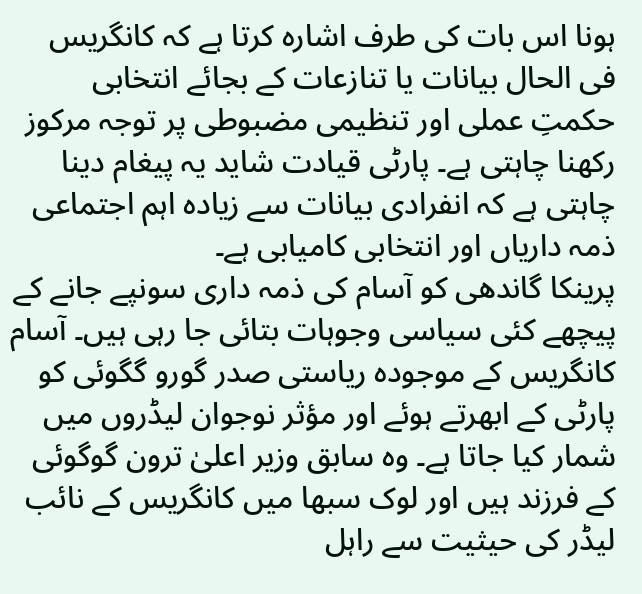ہونا اس بات کی طرف اشارہ کرتا ہے کہ کانگریس فی الحال بیانات یا تنازعات کے بجائے انتخابی حکمتِ عملی اور تنظیمی مضبوطی پر توجہ مرکوز رکھنا چاہتی ہے۔ پارٹی قیادت شاید یہ پیغام دینا چاہتی ہے کہ انفرادی بیانات سے زیادہ اہم اجتماعی ذمہ داریاں اور انتخابی کامیابی ہے۔
پرینکا گاندھی کو آسام کی ذمہ داری سونپے جانے کے پیچھے کئی سیاسی وجوہات بتائی جا رہی ہیں۔ آسام کانگریس کے موجودہ ریاستی صدر گورو گگوئی کو پارٹی کے ابھرتے ہوئے اور مؤثر نوجوان لیڈروں میں شمار کیا جاتا ہے۔ وہ سابق وزیر اعلیٰ ترون گوگوئی کے فرزند ہیں اور لوک سبھا میں کانگریس کے نائب لیڈر کی حیثیت سے راہل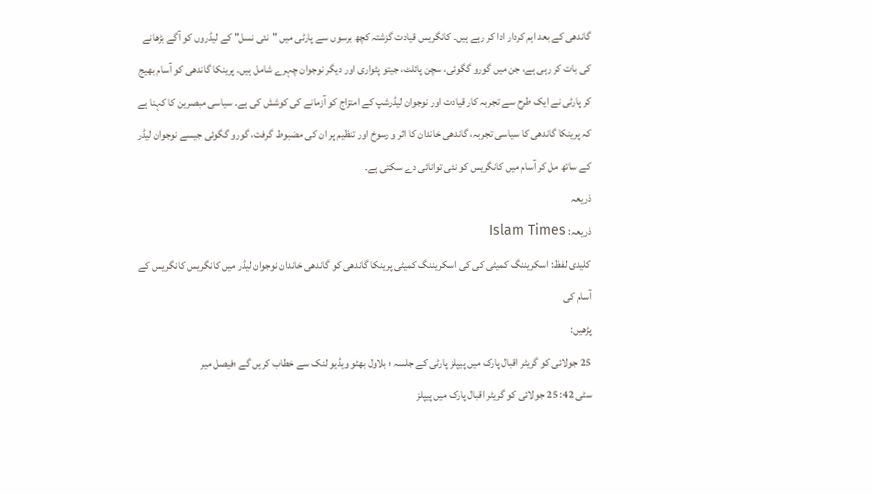گاندھی کے بعد اہم کردار ادا کر رہے ہیں۔ کانگریس قیادت گزشتہ کچھ برسوں سے پارٹی میں "نئی نسل" کے لیڈروں کو آگے بڑھانے کی بات کر رہی ہے، جن میں گورو گگوئی، سچن پائلٹ، جیتو پٹواری اور دیگر نوجوان چہرے شامل ہیں۔ پرینکا گاندھی کو آسام بھیج کر پارٹی نے ایک طرح سے تجربہ کار قیادت اور نوجوان لیڈرشپ کے امتزاج کو آزمانے کی کوشش کی ہے۔ سیاسی مبصرین کا کہنا ہے کہ پرینکا گاندھی کا سیاسی تجربہ، گاندھی خاندان کا اثر و رسوخ اور تنظیم پر ان کی مضبوط گرفت، گورو گگوئی جیسے نوجوان لیڈر کے ساتھ مل کر آسام میں کانگریس کو نئی توانائی دے سکتی ہے۔
ذریعہ
ذریعہ: Islam Times
کلیدی لفظ: اسکریننگ کمیٹی کی کی اسکریننگ کمیٹی پرینکا گاندھی کو گاندھی خاندان نوجوان لیڈر میں کانگریس کانگریس کے آسام کی
پڑھیں:
25 جولائی کو گریٹر اقبال پارک میں پیپلز پارٹی کے جلسہ ؛ بلاول بھٹو ویڈیو لنک سے خطاب کریں گے ؛فیصل میر
سٹی 42: 25 جولائی کو گریٹر اقبال پارک میں پیپلز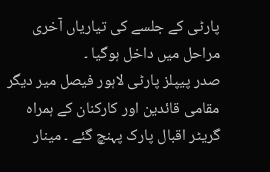پارٹی کے جلسے کی تیاریاں آخری مراحل میں داخل ہوگیا ۔
صدر پیپلز پارٹی لاہور فیصل میر دیگر مقامی قائدین اور کارکنان کے ہمراہ گریٹر اقبال پارک پہنچ گئے ۔ مینار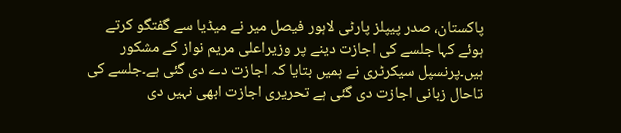پاکستان، صدر پیپلز پارٹی لاہور فیصل میر نے میڈیا سے گفتگو کرتے ہوئے کہا جلسے کی اجازت دینے پر وزیراعلی مریم نواز کے مشکور ہیں۔پرنسپل سیکرٹری نے ہمیں بتایا کہ اجازت دے دی گئی ہے۔جلسے کی تاحال زبانی اجازت دی گئی ہے تحریری اجازت ابھی نہیں دی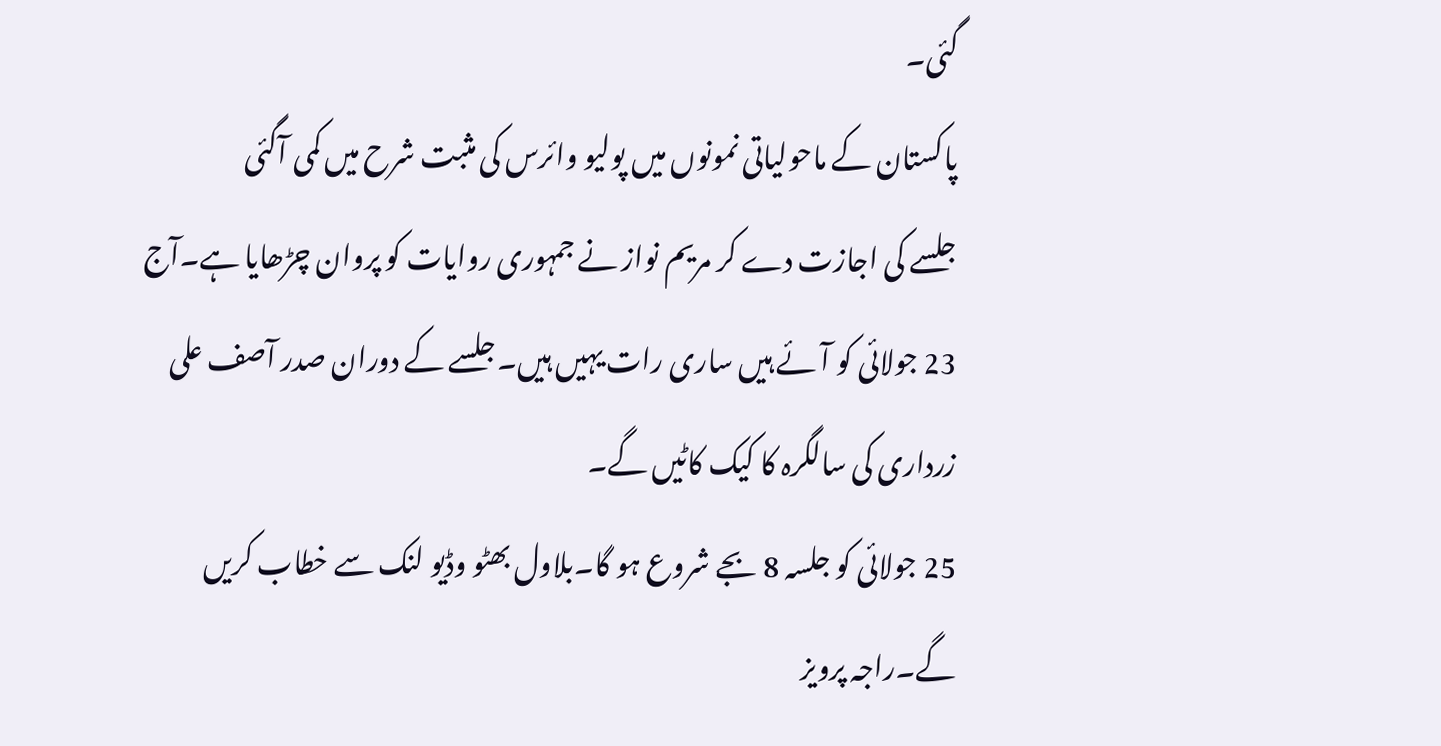گئی۔
پاکستان کے ماحولیاتی نمونوں میں پولیو وائرس کی مثبت شرح میں کمی آگئی
جلسے کی اجازت دے کر مریم نواز نے جمہوری روایات کو پروان چڑھایا ہے۔آج 23 جولائی کو آئے ہیں ساری رات یہیں ہیں۔جلسے کے دوران صدر آصف علی زرداری کی سالگرہ کا کیک کاٹیں گے۔
25 جولائی کو جلسہ 8 بجے شروع ہو گا۔بلاول بھٹو وڈیو لنک سے خطاب کریں گے۔راجہ پرویز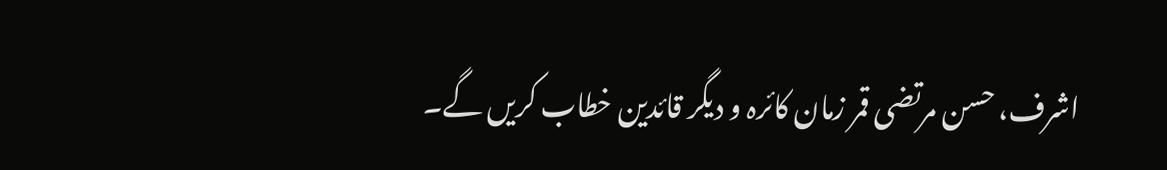اشرف، حسن مرتضی قمر زمان کائرہ و دیگر قائدین خطاب کریں گے۔